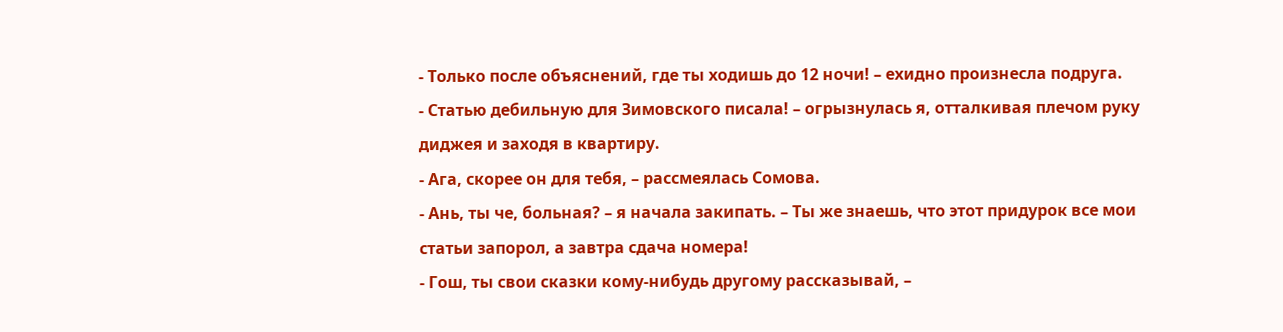- Только после объяснений, где ты ходишь до 12 ночи! – ехидно произнесла подруга.
- Статью дебильную для Зимовского писала! – огрызнулась я, отталкивая плечом руку диджея и заходя в квартиру.
- Ага, скорее он для тебя, – рассмеялась Сомова.
- Ань, ты че, больная? – я начала закипать. – Ты же знаешь, что этот придурок все мои статьи запорол, а завтра сдача номера!
- Гош, ты свои сказки кому-нибудь другому рассказывай, –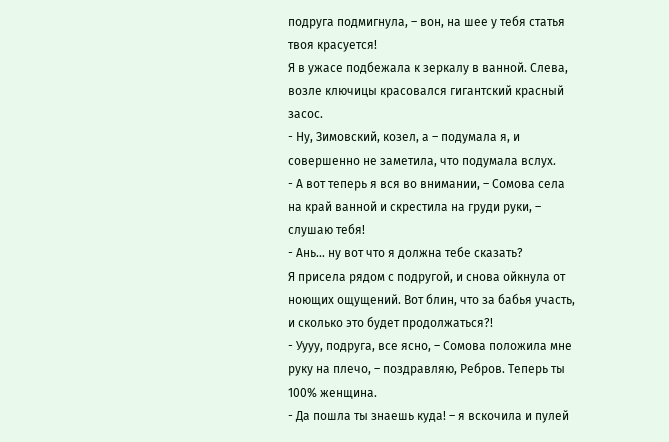подруга подмигнула, – вон, на шее у тебя статья твоя красуется!
Я в ужасе подбежала к зеркалу в ванной. Слева, возле ключицы красовался гигантский красный засос.
- Ну, Зимовский, козел, а – подумала я, и совершенно не заметила, что подумала вслух.
- А вот теперь я вся во внимании, – Сомова села на край ванной и скрестила на груди руки, – слушаю тебя!
- Ань… ну вот что я должна тебе сказать?
Я присела рядом с подругой, и снова ойкнула от ноющих ощущений. Вот блин, что за бабья участь, и сколько это будет продолжаться?!
- Уууу, подруга, все ясно, – Сомова положила мне руку на плечо, – поздравляю, Ребров. Теперь ты 100% женщина.
- Да пошла ты знаешь куда! – я вскочила и пулей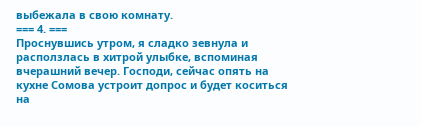выбежала в свою комнату.
=== 4. ===
Проснувшись утром, я сладко зевнула и расползлась в хитрой улыбке, вспоминая вчерашний вечер. Господи, сейчас опять на кухне Сомова устроит допрос и будет коситься на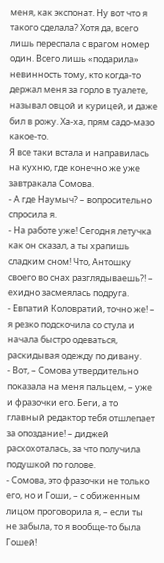меня, как экспонат. Ну вот что я такого сделала? Хотя да, всего лишь переспала с врагом номер один. Всего лишь «подарила» невинность тому, кто когда-то держал меня за горло в туалете, называл овцой и курицей, и даже бил в рожу. Ха-ха, прям садо-мазо какое-то.
Я все таки встала и направилась на кухню, где конечно же уже завтракала Сомова.
- А где Наумыч? – вопросительно спросила я.
- На работе уже! Сегодня летучка как он сказал, а ты храпишь сладким сном! Что, Антошку своего во снах разглядываешь?! – ехидно засмеялась подруга.
- Евпатий Коловратий, точно же! – я резко подскочила со стула и начала быстро одеваться, раскидывая одежду по дивану.
- Вот, – Сомова утвердительно показала на меня пальцем, – уже и фразочки его. Беги, а то главный редактор тебя отшлепает за опоздание! – диджей расхохоталась, за что получила подушкой по голове.
- Сомова, это фразочки не только его, но и Гоши, – с обиженным лицом проговорила я, – если ты не забыла, то я вообще-то была Гошей!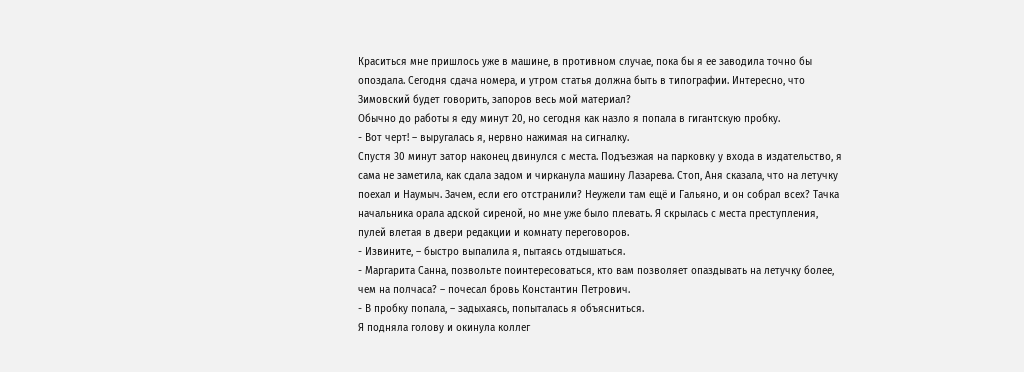Краситься мне пришлось уже в машине, в противном случае, пока бы я ее заводила точно бы опоздала. Сегодня сдача номера, и утром статья должна быть в типографии. Интересно, что Зимовский будет говорить, запоров весь мой материал?
Обычно до работы я еду минут 20, но сегодня как назло я попала в гигантскую пробку.
- Вот черт! – выругалась я, нервно нажимая на сигналку.
Спустя 30 минут затор наконец двинулся с места. Подъезжая на парковку у входа в издательство, я сама не заметила, как сдала задом и чирканула машину Лазарева. Стоп, Аня сказала, что на летучку поехал и Наумыч. Зачем, если его отстранили? Неужели там ещё и Гальяно, и он собрал всех? Тачка начальника орала адской сиреной, но мне уже было плевать. Я скрылась с места преступления, пулей влетая в двери редакции и комнату переговоров.
- Извините, – быстро выпалила я, пытаясь отдышаться.
- Маргарита Санна, позвольте поинтересоваться, кто вам позволяет опаздывать на летучку более, чем на полчаса? – почесал бровь Константин Петрович.
- В пробку попала, – задыхаясь, попыталась я объясниться.
Я подняла голову и окинула коллег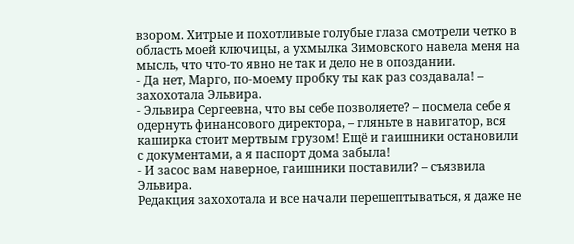взором. Хитрые и похотливые голубые глаза смотрели четко в область моей ключицы, а ухмылка Зимовского навела меня на мысль, что что-то явно не так и дело не в опоздании.
- Да нет, Марго, по-моему пробку ты как раз создавала! – захохотала Эльвира.
- Эльвира Сергеевна, что вы себе позволяете? – посмела себе я одернуть финансового директора, – гляньте в навигатор, вся каширка стоит мертвым грузом! Ещё и гаишники остановили с документами, а я паспорт дома забыла!
- И засос вам наверное, гаишники поставили? – съязвила Эльвира.
Редакция захохотала и все начали перешептываться, я даже не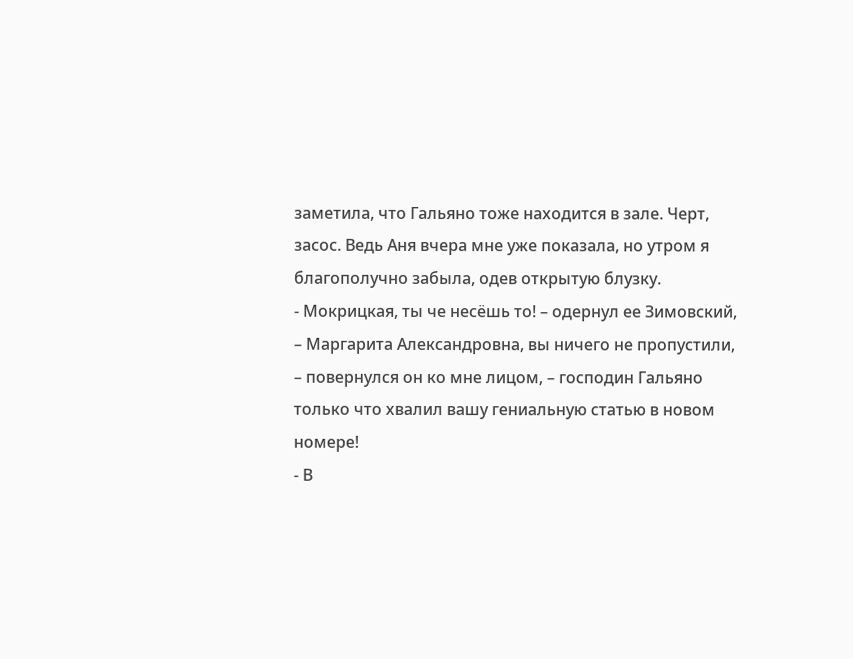заметила, что Гальяно тоже находится в зале. Черт, засос. Ведь Аня вчера мне уже показала, но утром я благополучно забыла, одев открытую блузку.
- Мокрицкая, ты че несёшь то! – одернул ее Зимовский, – Маргарита Александровна, вы ничего не пропустили, – повернулся он ко мне лицом, – господин Гальяно только что хвалил вашу гениальную статью в новом номере!
- В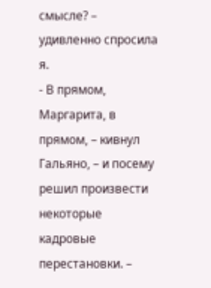смысле? – удивленно спросила я.
- В прямом, Маргарита, в прямом, – кивнул Гальяно, – и посему решил произвести некоторые кадровые перестановки. –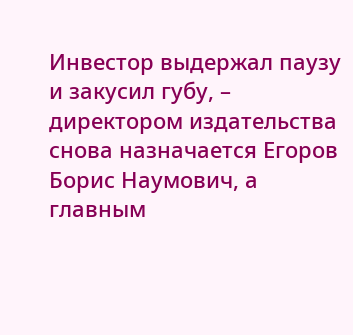Инвестор выдержал паузу и закусил губу, – директором издательства снова назначается Егоров Борис Наумович, а главным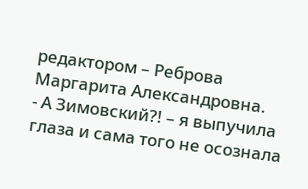редактором – Реброва Маргарита Александровна.
- А Зимовский?! – я выпучила глаза и сама того не осознала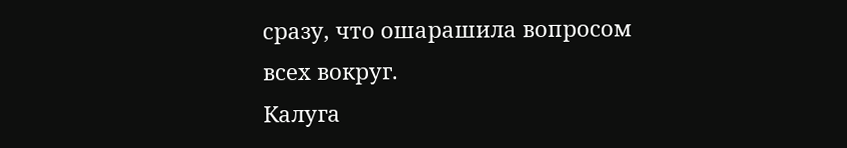сразу, что ошарашила вопросом всех вокруг.
Калуга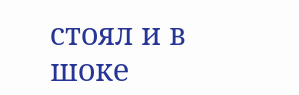стоял и в шоке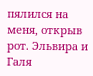пялился на меня, открыв рот. Эльвира и Галя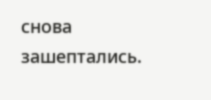снова зашептались.